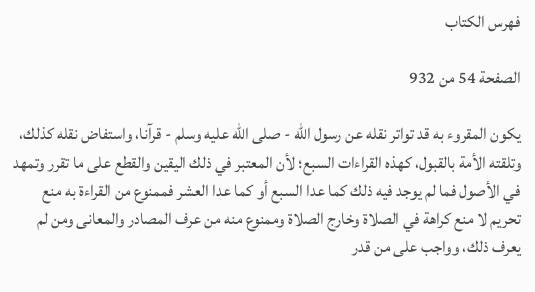فهرس الكتاب

الصفحة 54 من 932

يكون المقروء به قد تواتر نقله عن رسول الله - صلى الله عليه وسلم - قرآنا، واستفاض نقله كذلك، وتلقته الأمة بالقبول، كهذه القراءات السبع؛ لأن المعتبر في ذلك اليقين والقطع على ما تقرر وتمهد في الأصول فما لم يوجد فيه ذلك كما عدا السبع أو كما عدا العشر فممنوع من القراءة به منع تحريم لا منع كراهة في الصلاة وخارج الصلاة وممنوع منه من عرف المصادر والمعانى ومن لم يعرف ذلك، وواجب على من قدر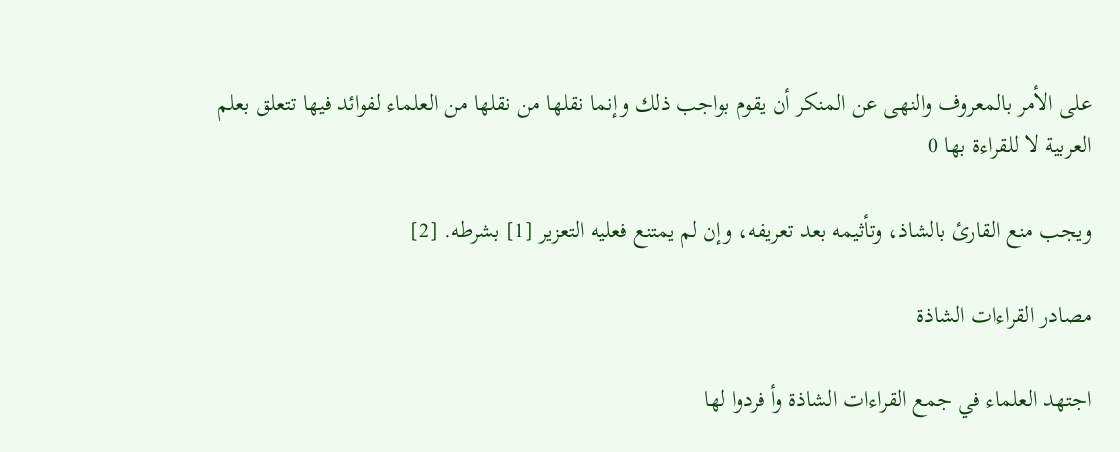على الأمر بالمعروف والنهى عن المنكر أن يقوم بواجب ذلك وإنما نقلها من نقلها من العلماء لفوائد فيها تتعلق بعلم العربية لا للقراءة بها 0

ويجب منع القارئ بالشاذ، وتأثيمه بعد تعريفه، وإن لم يمتنع فعليه التعزير [1] بشرطه. [2]

مصادر القراءات الشاذة

اجتهد العلماء في جمع القراءات الشاذة وأ فردوا لها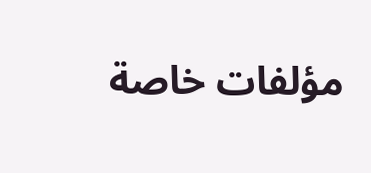مؤلفات خاصة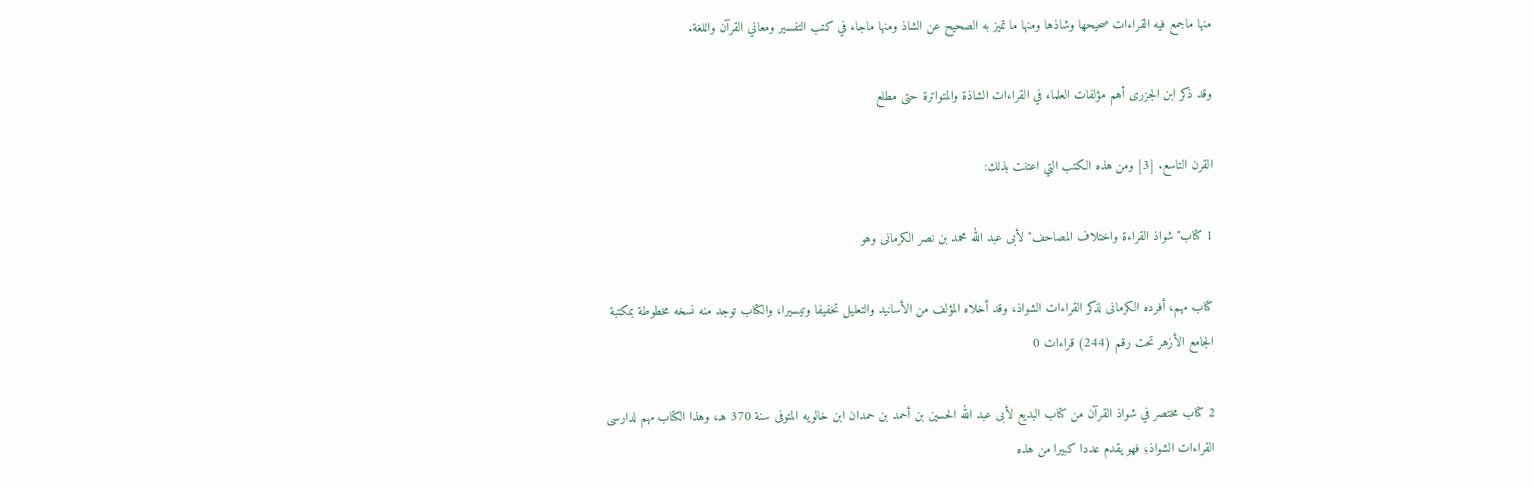منها ماجمع فيه القراءات صحيحها وشاذها ومنها ما تميز به الصحيح عن الشاذ ومنها ماجاء في كتب التفسير ومعاني القرآن واللغة.

وقد ذكر ابن الجزرى أهم مؤلفات العلماء في القراءات الشاذة والمتواترة حتى مطلع

القرن التاسع. [3] ومن هذه الكتب التي اعتنت بذلك:

1 كتاب"شواذ القراءة واختلاف المصاحف"لأبى عبد الله محمد بن نصر الكرمانى وهو

كتاب مهم، أفرده الكرمانى لذكر القراءات الشواذ، وقد أخلاه المؤلف من الأسانيد والتعليل تخفيفا وتيسيرا، والكتاب توجد منه نسخه مخطوطة بمكتبة الجامع الأزهر تحت رقم (244) قراءات 0

2 كتاب مختصر في شواذ القرآن من كتاب البديع لأبى عبد الله الحسين بن أحمد بن حمدان ابن خالويه المتوفى سنة 370 هـ، وهذا الكتاب مهم لدارسى القراءات الشواذ؛ فهو يقدم عددا كبيرا من هذه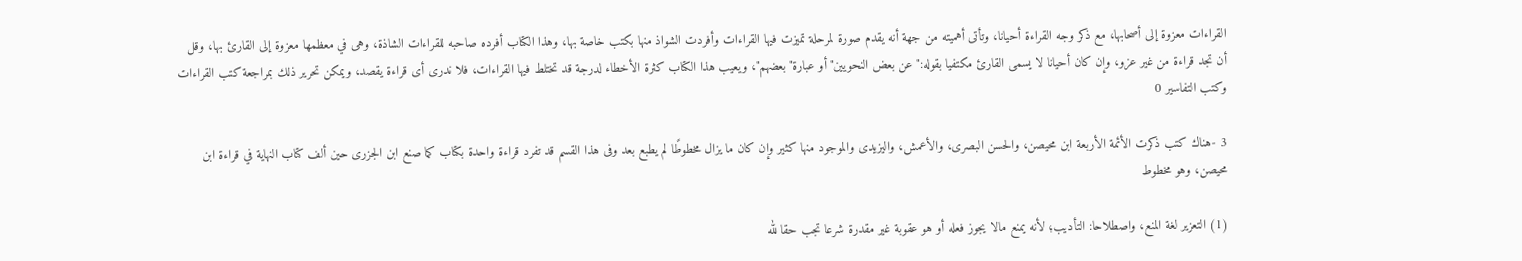القراءات معزوة إلى أصحابها، مع ذكر وجه القراءة أحيانا، وتأتى أهميته من جهة أنه يقدم صورة لمرحلة تميزت فيها القراءات وأفردت الشواذ منها بكتب خاصة بها، وهذا الكتاب أفرده صاحبه للقراءات الشاذة، وهى في معظمها معزوة إلى القارئ بها، وقل أن تجد قراءة من غير عزو، وإن كان أحيانا لا يسمى القارئ مكتفيا بقوله:"عن بعض النحويين"أو عبارة"بعضهم"، ويعيب هذا الكتاب كثرة الأخطاء لدرجة قد تختلط فيها القراءات، فلا ندرى أى قراءة يقصد، ويمكن تحرير ذلك بمراجعة كتب القراءات وكتب التفاسير 0

3 -هناك كتب ذكرت الأئمة الأربعة ابن محيصن، والحسن البصرى، والأعمش، واليزيدى والموجود منها كثير وإن كان ما يزال مخطوطًا لم يطبع بعد وفى هذا القسم قد تفرد قراءة واحدة بكتاب كما صنع ابن الجزرى حين ألف كتاب النهاية في قراءة ابن محيصن، وهو مخطوط

(1) التعزير لغة المنع، واصطلاحا: التأديب؛ لأنه يمنع مالا يجوز فعله أو هو عقوبة غير مقدرة شرعا تجب حقا لله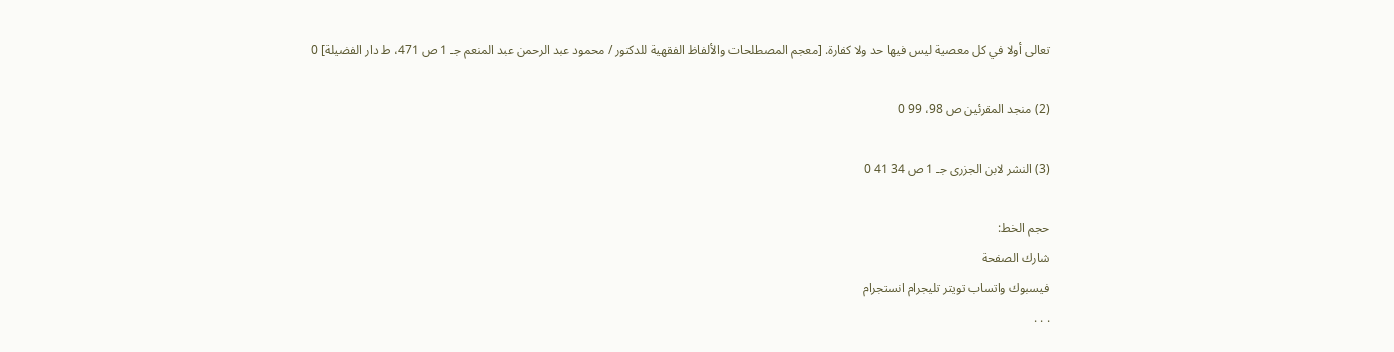تعالى أولا في كل معصية ليس فيها حد ولا كفارة. [معجم المصطلحات والألفاظ الفقهية للدكتور / محمود عبد الرحمن عبد المنعم جـ 1 ص 471، ط دار الفضيلة] 0

(2) منجد المقرئين ص 98، 99 0

(3) النشر لابن الجزرى جـ 1 ص 34 41 0

حجم الخط:
شارك الصفحة
فيسبوك واتساب تويتر تليجرام انستجرام
. . .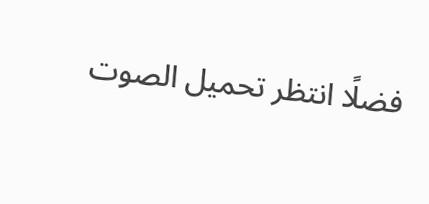فضلًا انتظر تحميل الصوت